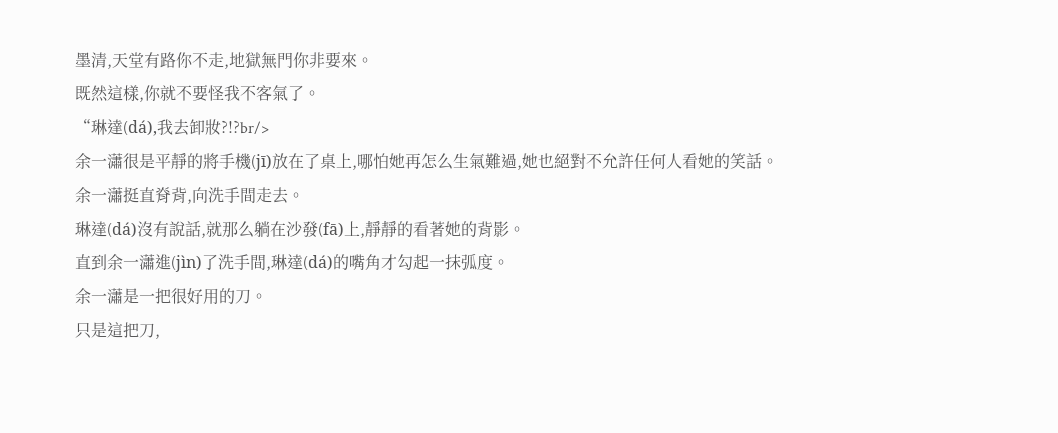墨清,天堂有路你不走,地獄無門你非要來。
既然這樣,你就不要怪我不客氣了。
“琳達(dá),我去卸妝?!?br/>
余一瀟很是平靜的將手機(jī)放在了桌上,哪怕她再怎么生氣難過,她也絕對不允許任何人看她的笑話。
余一瀟挺直脊背,向洗手間走去。
琳達(dá)沒有說話,就那么躺在沙發(fā)上,靜靜的看著她的背影。
直到余一瀟進(jìn)了洗手間,琳達(dá)的嘴角才勾起一抹弧度。
余一瀟是一把很好用的刀。
只是這把刀,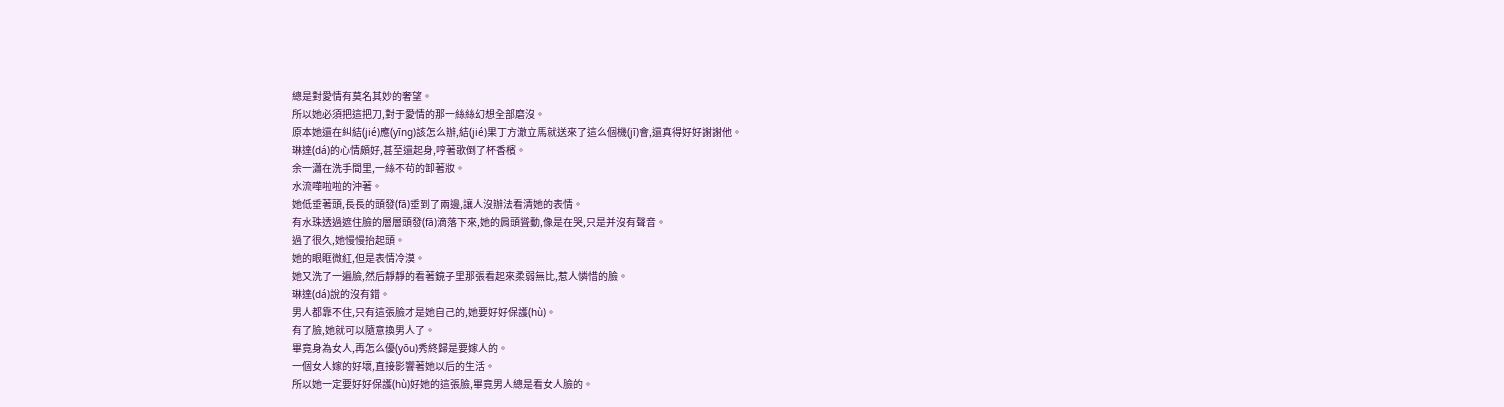總是對愛情有莫名其妙的奢望。
所以她必須把這把刀,對于愛情的那一絲絲幻想全部磨沒。
原本她還在糾結(jié)應(yīng)該怎么辦,結(jié)果丁方澈立馬就送來了這么個機(jī)會,還真得好好謝謝他。
琳達(dá)的心情頗好,甚至還起身,哼著歌倒了杯香檳。
余一瀟在洗手間里,一絲不茍的卸著妝。
水流嘩啦啦的沖著。
她低垂著頭,長長的頭發(fā)垂到了兩邊,讓人沒辦法看清她的表情。
有水珠透過遮住臉的層層頭發(fā)滴落下來,她的肩頭聳動,像是在哭,只是并沒有聲音。
過了很久,她慢慢抬起頭。
她的眼眶微紅,但是表情冷漠。
她又洗了一遍臉,然后靜靜的看著鏡子里那張看起來柔弱無比,惹人憐惜的臉。
琳達(dá)說的沒有錯。
男人都靠不住,只有這張臉才是她自己的,她要好好保護(hù)。
有了臉,她就可以隨意換男人了。
畢竟身為女人,再怎么優(yōu)秀終歸是要嫁人的。
一個女人嫁的好壞,直接影響著她以后的生活。
所以她一定要好好保護(hù)好她的這張臉,畢竟男人總是看女人臉的。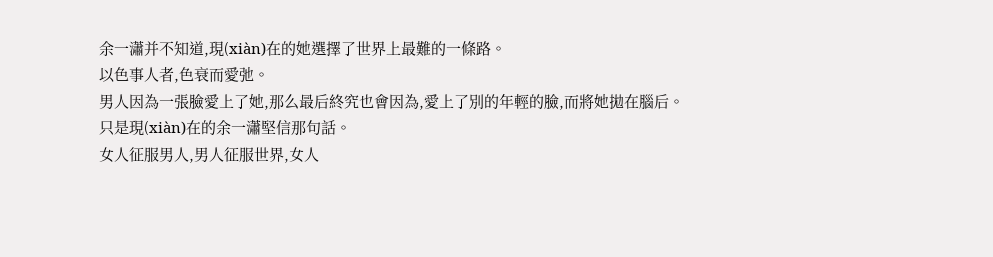余一瀟并不知道,現(xiàn)在的她選擇了世界上最難的一條路。
以色事人者,色衰而愛弛。
男人因為一張臉愛上了她,那么最后終究也會因為,愛上了別的年輕的臉,而將她拋在腦后。
只是現(xiàn)在的余一瀟堅信那句話。
女人征服男人,男人征服世界,女人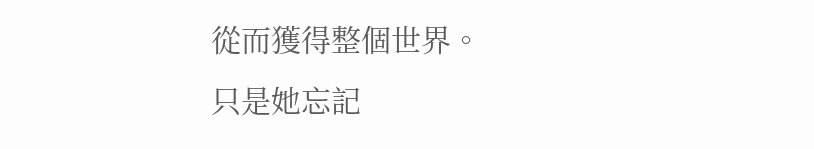從而獲得整個世界。
只是她忘記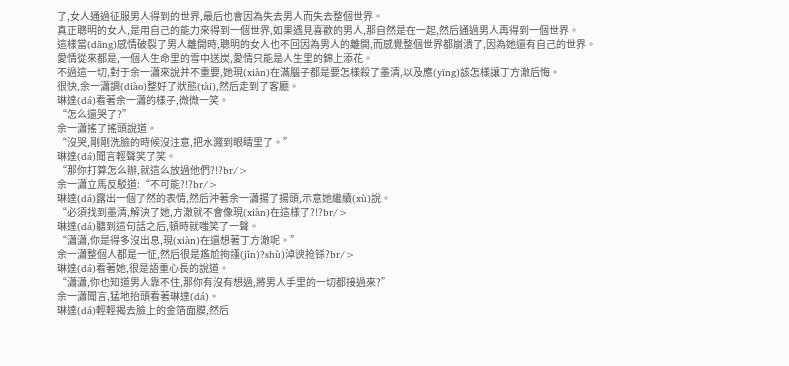了,女人通過征服男人得到的世界,最后也會因為失去男人而失去整個世界。
真正聰明的女人,是用自己的能力來得到一個世界,如果遇見喜歡的男人,那自然是在一起,然后通過男人再得到一個世界。
這樣當(dāng)感情破裂了男人離開時,聰明的女人也不回因為男人的離開,而感覺整個世界都崩潰了,因為她還有自己的世界。
愛情從來都是,一個人生命里的雪中送炭,愛情只能是人生里的錦上添花。
不過這一切,對于余一瀟來說并不重要,她現(xiàn)在滿腦子都是要怎樣殺了墨清,以及應(yīng)該怎樣讓丁方澈后悔。
很快,余一瀟調(diào)整好了狀態(tài),然后走到了客廳。
琳達(dá)看著余一瀟的樣子,微微一笑。
“怎么還哭了?”
余一瀟搖了搖頭說道。
“沒哭,剛剛洗臉的時候沒注意,把水濺到眼睛里了。”
琳達(dá)聞言輕聲笑了笑。
“那你打算怎么辦,就這么放過他們?!?br/>
余一瀟立馬反駁道:“不可能?!?br/>
琳達(dá)露出一個了然的表情,然后沖著余一瀟揚了揚頭,示意她繼續(xù)說。
“必須找到墨清,解決了她,方澈就不會像現(xiàn)在這樣了?!?br/>
琳達(dá)聽到這句話之后,頓時就嗤笑了一聲。
“瀟瀟,你是得多沒出息,現(xiàn)在還想著丁方澈呢。”
余一瀟整個人都是一怔,然后很是尷尬拘謹(jǐn)?shù)淖谀抢铩?br/>
琳達(dá)看著她,很是語重心長的說道。
“瀟瀟,你也知道男人靠不住,那你有沒有想過,將男人手里的一切都接過來?”
余一瀟聞言,猛地抬頭看著琳達(dá)。
琳達(dá)輕輕揭去臉上的金箔面膜,然后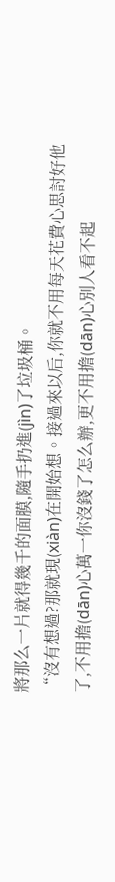將那么一片就得幾千的面膜,隨手扔進(jìn)了垃圾桶。
“沒有想過?那就現(xiàn)在開始想。接過來以后,你就不用每天花費心思討好他了,不用擔(dān)心萬一你沒錢了怎么辦,更不用擔(dān)心別人看不起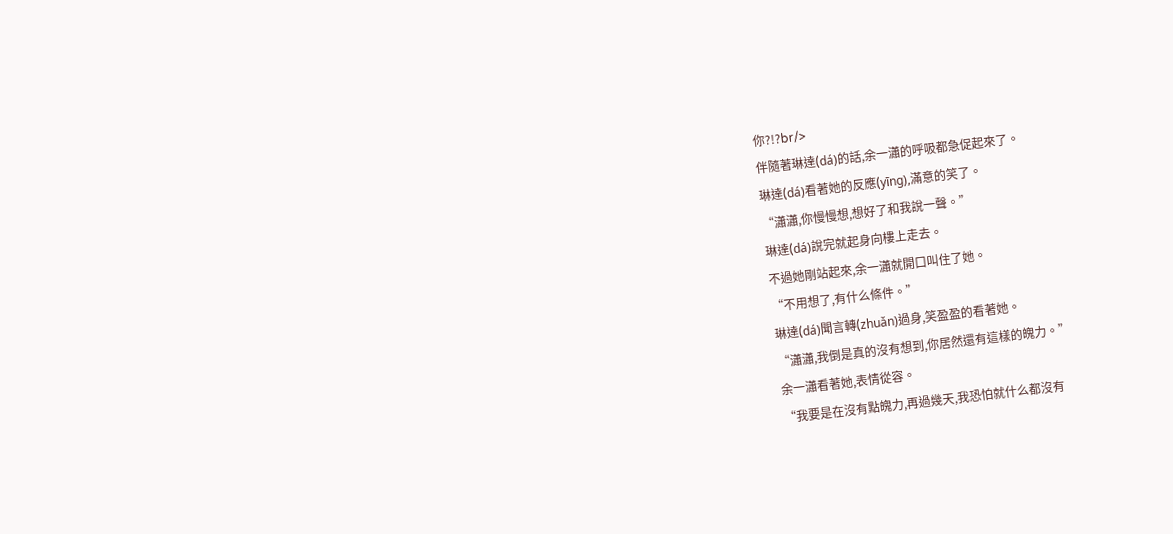你?!?br/>
伴隨著琳達(dá)的話,余一瀟的呼吸都急促起來了。
琳達(dá)看著她的反應(yīng),滿意的笑了。
“瀟瀟,你慢慢想,想好了和我說一聲。”
琳達(dá)說完就起身向樓上走去。
不過她剛站起來,余一瀟就開口叫住了她。
“不用想了,有什么條件。”
琳達(dá)聞言轉(zhuǎn)過身,笑盈盈的看著她。
“瀟瀟,我倒是真的沒有想到,你居然還有這樣的魄力。”
余一瀟看著她,表情從容。
“我要是在沒有點魄力,再過幾天,我恐怕就什么都沒有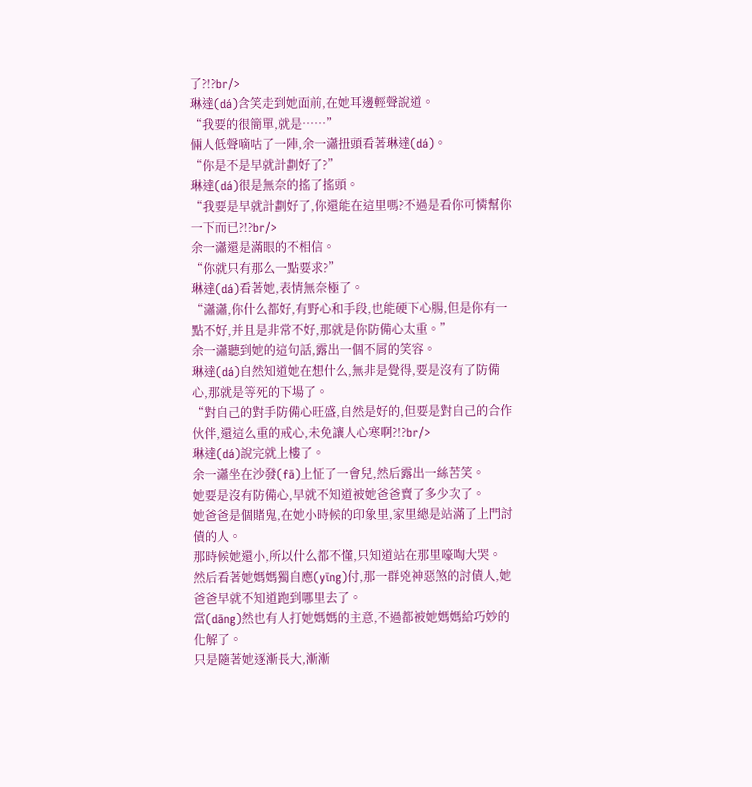了?!?br/>
琳達(dá)含笑走到她面前,在她耳邊輕聲說道。
“我要的很簡單,就是……”
倆人低聲嘀咕了一陣,余一瀟扭頭看著琳達(dá)。
“你是不是早就計劃好了?”
琳達(dá)很是無奈的搖了搖頭。
“我要是早就計劃好了,你還能在這里嗎?不過是看你可憐幫你一下而已?!?br/>
余一瀟還是滿眼的不相信。
“你就只有那么一點要求?”
琳達(dá)看著她,表情無奈極了。
“瀟瀟,你什么都好,有野心和手段,也能硬下心腸,但是你有一點不好,并且是非常不好,那就是你防備心太重。”
余一瀟聽到她的這句話,露出一個不屑的笑容。
琳達(dá)自然知道她在想什么,無非是覺得,要是沒有了防備心,那就是等死的下場了。
“對自己的對手防備心旺盛,自然是好的,但要是對自己的合作伙伴,還這么重的戒心,未免讓人心寒啊?!?br/>
琳達(dá)說完就上樓了。
余一瀟坐在沙發(fā)上怔了一會兒,然后露出一絲苦笑。
她要是沒有防備心,早就不知道被她爸爸賣了多少次了。
她爸爸是個賭鬼,在她小時候的印象里,家里總是站滿了上門討債的人。
那時候她還小,所以什么都不懂,只知道站在那里嚎啕大哭。
然后看著她媽媽獨自應(yīng)付,那一群兇神惡煞的討債人,她爸爸早就不知道跑到哪里去了。
當(dāng)然也有人打她媽媽的主意,不過都被她媽媽給巧妙的化解了。
只是隨著她逐漸長大,漸漸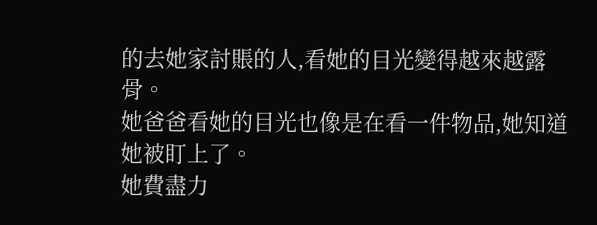的去她家討賬的人,看她的目光變得越來越露骨。
她爸爸看她的目光也像是在看一件物品,她知道她被盯上了。
她費盡力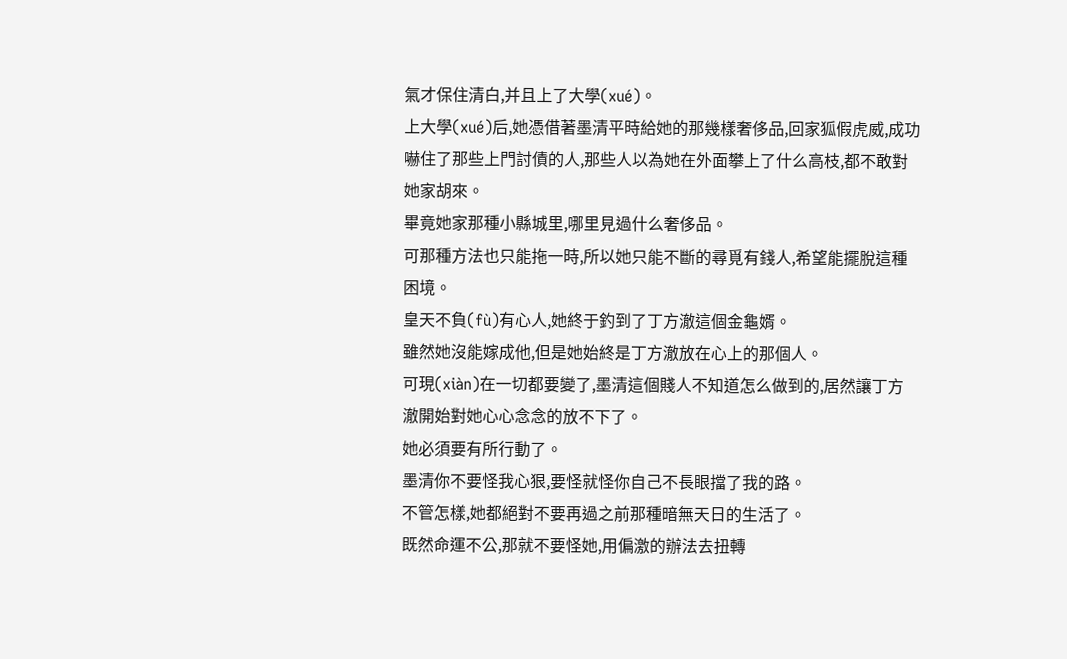氣才保住清白,并且上了大學(xué)。
上大學(xué)后,她憑借著墨清平時給她的那幾樣奢侈品,回家狐假虎威,成功嚇住了那些上門討債的人,那些人以為她在外面攀上了什么高枝,都不敢對她家胡來。
畢竟她家那種小縣城里,哪里見過什么奢侈品。
可那種方法也只能拖一時,所以她只能不斷的尋覓有錢人,希望能擺脫這種困境。
皇天不負(fù)有心人,她終于釣到了丁方澈這個金龜婿。
雖然她沒能嫁成他,但是她始終是丁方澈放在心上的那個人。
可現(xiàn)在一切都要變了,墨清這個賤人不知道怎么做到的,居然讓丁方澈開始對她心心念念的放不下了。
她必須要有所行動了。
墨清你不要怪我心狠,要怪就怪你自己不長眼擋了我的路。
不管怎樣,她都絕對不要再過之前那種暗無天日的生活了。
既然命運不公,那就不要怪她,用偏激的辦法去扭轉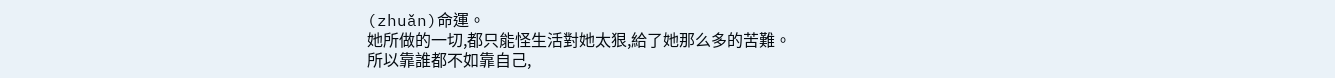(zhuǎn)命運。
她所做的一切,都只能怪生活對她太狠,給了她那么多的苦難。
所以靠誰都不如靠自己,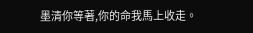墨清你等著,你的命我馬上收走。